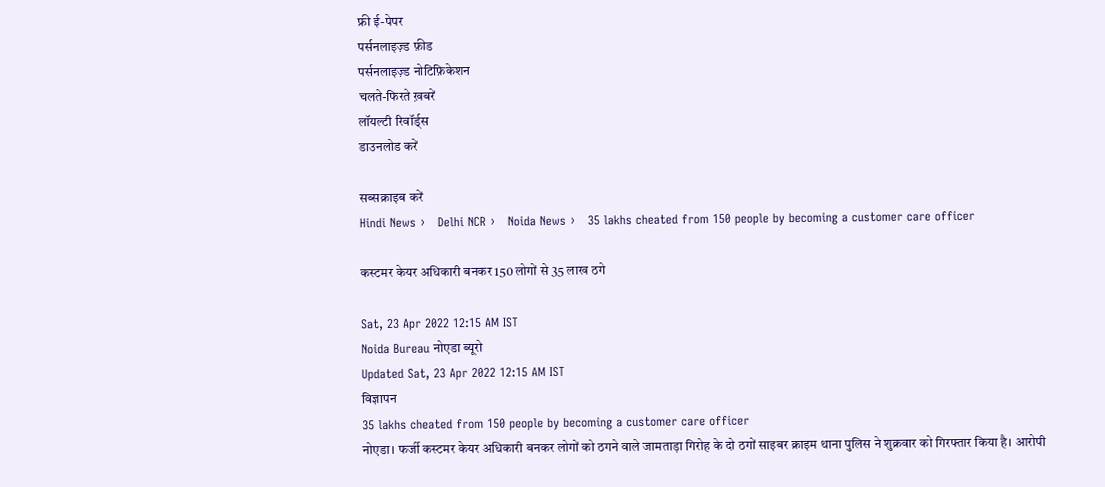फ्री ई-पेपर
पर्सनलाइज़्ड फ़ीड
पर्सनलाइज़्ड नोटिफ़िकेशन
चलते-फिरते ख़बरें
लॉयल्टी रिवॉर्ड्स
डाउनलोड करें

सब्सक्राइब करें
Hindi News ›   Delhi NCR ›   Noida News ›   35 lakhs cheated from 150 people by becoming a customer care officer

कस्टमर केयर अधिकारी बनकर 150 लोगों से 35 लाख ठगे

Sat, 23 Apr 2022 12:15 AM IST
Noida Bureau नोएडा ब्यूरो
Updated Sat, 23 Apr 2022 12:15 AM IST
विज्ञापन
35 lakhs cheated from 150 people by becoming a customer care officer
नोएडा। फर्जी कस्टमर केयर अधिकारी बनकर लोगों को ठगने वाले जामताड़ा गिरोह के दो ठगों साइबर क्राइम थाना पुलिस ने शुक्रवार को गिरफ्तार किया है। आरोपी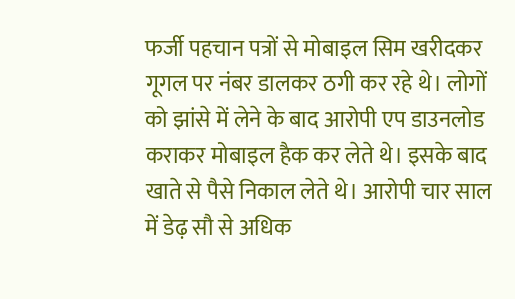फर्जी पहचान पत्रों से मोबाइल सिम खरीदकर गूगल पर नंबर डालकर ठगी कर रहे थे। लोगों को झांसे में लेने के बाद आरोपी एप डाउनलोड कराकर मोबाइल हैक कर लेते थे। इसके बाद खाते से पैसे निकाल लेते थे। आरोपी चार साल में डेढ़ सौ से अधिक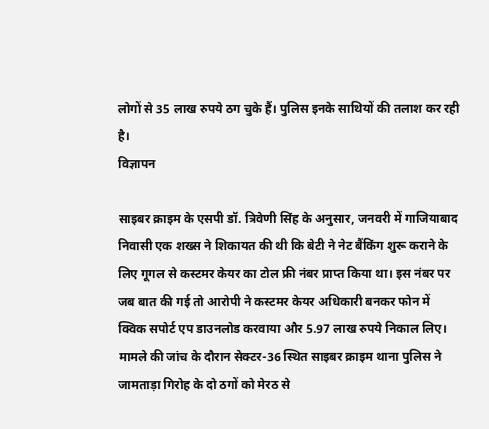लोगों से 35 लाख रुपये ठग चुके हैं। पुलिस इनके साथियों की तलाश कर रही है।
विज्ञापन

साइबर क्राइम के एसपी डॉ. त्रिवेणी सिंह के अनुसार, जनवरी में गाजियाबाद निवासी एक शख्स ने शिकायत की थी कि बेटी ने नेट बैंकिंग शुरू कराने के लिए गूगल से कस्टमर केयर का टोल फ्री नंबर प्राप्त किया था। इस नंबर पर जब बात की गई तो आरोपी ने कस्टमर केयर अधिकारी बनकर फोन में क्विक सपोर्ट एप डाउनलोड करवाया और 5.97 लाख रुपये निकाल लिए। मामले की जांच के दौरान सेक्टर-36 स्थित साइबर क्राइम थाना पुलिस ने जामताड़ा गिरोह के दो ठगों को मेरठ से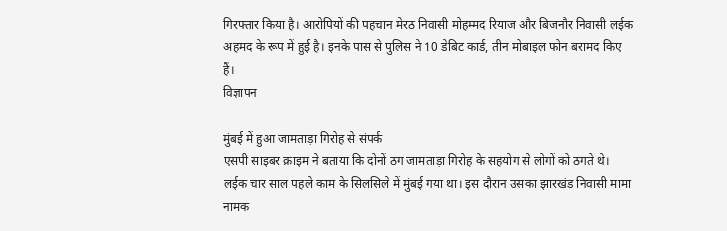गिरफ्तार किया है। आरोपियों की पहचान मेरठ निवासी मोहम्मद रियाज और बिजनौर निवासी लईक अहमद के रूप में हुई है। इनके पास से पुलिस ने 10 डेबिट कार्ड, तीन मोबाइल फोन बरामद किए हैं।
विज्ञापन

मुंबई में हुआ जामताड़ा गिरोह से संपर्क
एसपी साइबर क्राइम ने बताया कि दोनों ठग जामताड़ा गिरोह के सहयोग से लोगों को ठगते थे। लईक चार साल पहले काम के सिलसिले में मुंबई गया था। इस दौरान उसका झारखंड निवासी मामा नामक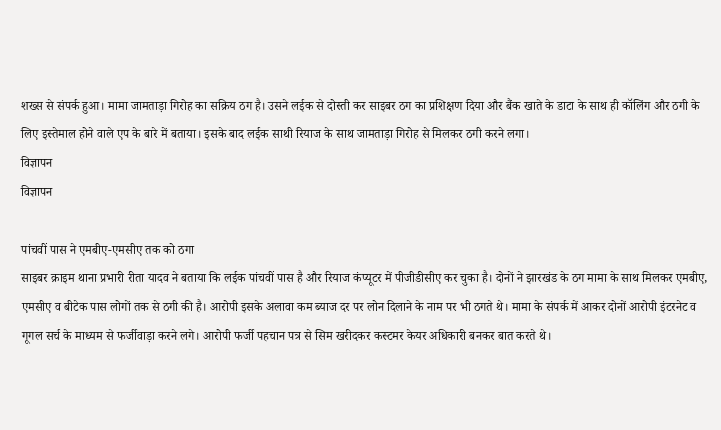शख्स से संपर्क हुआ। मामा जामताड़ा गिरोह का सक्रिय ठग है। उसने लईक से दोस्ती कर साइबर ठग का प्रशिक्षण दिया और बैंक खाते के डाटा के साथ ही कॉलिंग और ठगी के लिए इस्तेमाल होने वाले एप के बारे में बताया। इसके बाद लईक साथी रियाज के साथ जामताड़ा गिरोह से मिलकर ठगी करने लगा।
विज्ञापन
विज्ञापन

पांचवीं पास ने एमबीए-एमसीए तक को ठगा
साइबर क्राइम थाना प्रभारी रीता यादव ने बताया कि लईक पांचवीं पास है और रियाज कंप्यूटर में पीजीडीसीए कर चुका है। दोनों ने झारखंड के ठग मामा के साथ मिलकर एमबीए, एमसीए व बीटेक पास लोगों तक से ठगी की है। आरोपी इसके अलावा कम ब्याज दर पर लोन दिलाने के नाम पर भी ठगते थे। मामा के संपर्क में आकर दोनों आरोपी इंटरनेट व गूगल सर्च के माध्यम से फर्जीवाड़ा करने लगे। आरोपी फर्जी पहचान पत्र से सिम खरीदकर कस्टमर केयर अधिकारी बनकर बात करते थे।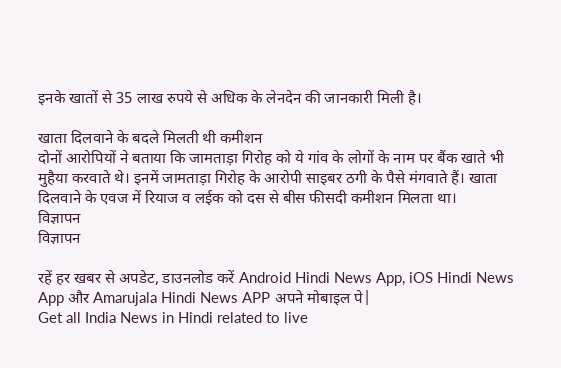इनके खातों से 35 लाख रुपये से अधिक के लेनदेन की जानकारी मिली है।

खाता दिलवाने के बदले मिलती थी कमीशन
दोनों आरोपियों ने बताया कि जामताड़ा गिरोह को ये गांव के लोगों के नाम पर बैंक खाते भी मुहैया करवाते थे। इनमें जामताड़ा गिरोह के आरोपी साइबर ठगी के पैसे मंगवाते हैं। खाता दिलवाने के एवज में रियाज व लईक को दस से बीस फीसदी कमीशन मिलता था।
विज्ञापन
विज्ञापन

रहें हर खबर से अपडेट, डाउनलोड करें Android Hindi News App, iOS Hindi News App और Amarujala Hindi News APP अपने मोबाइल पे|
Get all India News in Hindi related to live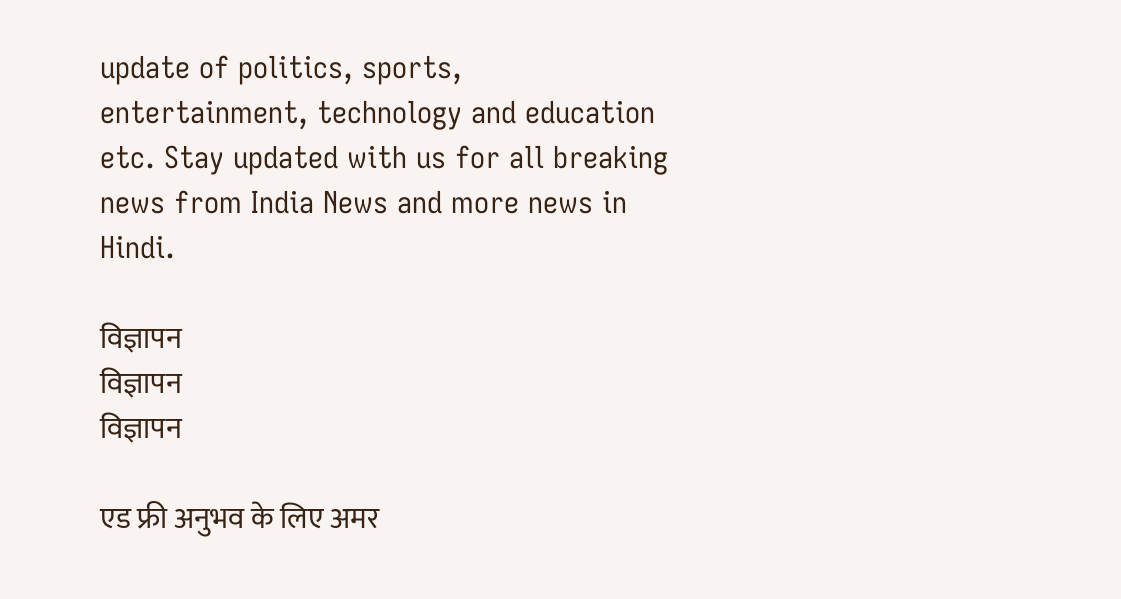update of politics, sports, entertainment, technology and education etc. Stay updated with us for all breaking news from India News and more news in Hindi.

विज्ञापन
विज्ञापन
विज्ञापन

एड फ्री अनुभव के लिए अमर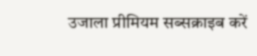उजाला प्रीमियम सब्सक्राइब करें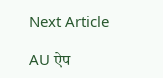Next Article

AU ऐप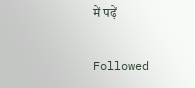में पढ़ें

Followed